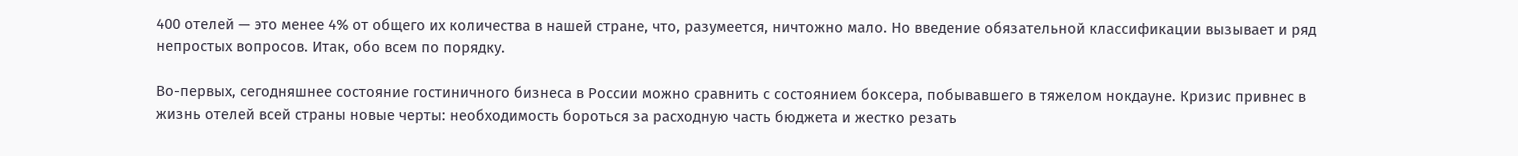400 отелей — это менее 4% от общего их количества в нашей стране, что, разумеется, ничтожно мало. Но введение обязательной классификации вызывает и ряд непростых вопросов. Итак, обо всем по порядку.

Во-первых, сегодняшнее состояние гостиничного бизнеса в России можно сравнить с состоянием боксера, побывавшего в тяжелом нокдауне. Кризис привнес в жизнь отелей всей страны новые черты: необходимость бороться за расходную часть бюджета и жестко резать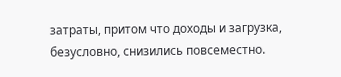затраты, притом что доходы и загрузка, безусловно, снизились повсеместно.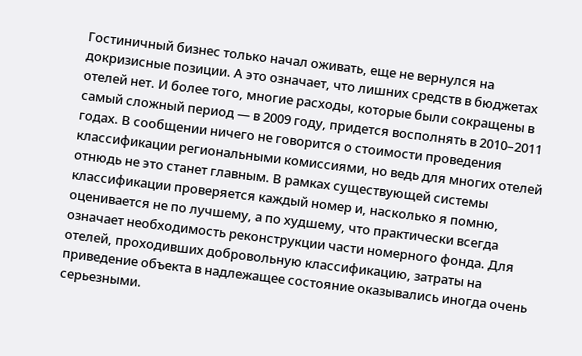Гостиничный бизнес только начал оживать, еще не вернулся на докризисные позиции. А это означает, что лишних средств в бюджетах отелей нет. И более того, многие расходы, которые были сокращены в самый сложный период — в 2009 году, придется восполнять в 2010–2011 годах. В сообщении ничего не говорится о стоимости проведения классификации региональными комиссиями, но ведь для многих отелей отнюдь не это станет главным. В рамках существующей системы классификации проверяется каждый номер и, насколько я помню, оценивается не по лучшему, а по худшему, что практически всегда означает необходимость реконструкции части номерного фонда. Для отелей, проходивших добровольную классификацию, затраты на приведение объекта в надлежащее состояние оказывались иногда очень серьезными.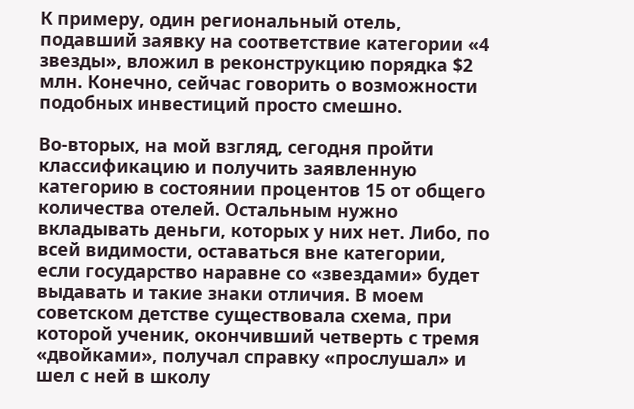К примеру, один региональный отель, подавший заявку на соответствие категории «4 звезды», вложил в реконструкцию порядка $2 млн. Конечно, сейчас говорить о возможности подобных инвестиций просто смешно.

Во-вторых, на мой взгляд, сегодня пройти классификацию и получить заявленную категорию в состоянии процентов 15 от общего количества отелей. Остальным нужно вкладывать деньги, которых у них нет. Либо, по всей видимости, оставаться вне категории, если государство наравне со «звездами» будет выдавать и такие знаки отличия. В моем советском детстве существовала схема, при которой ученик, окончивший четверть с тремя «двойками», получал справку «прослушал» и шел с ней в школу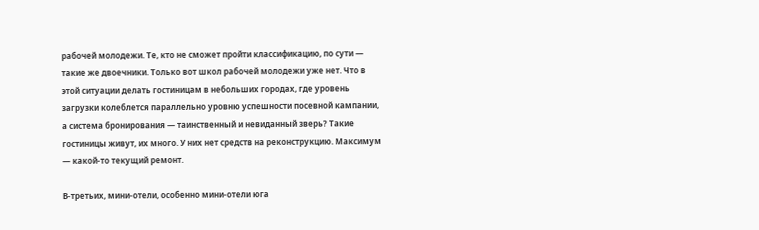рабочей молодежи. Те, кто не сможет пройти классификацию, по сути — такие же двоечники. Только вот школ рабочей молодежи уже нет. Что в этой ситуации делать гостиницам в небольших городах, где уровень загрузки колеблется параллельно уровню успешности посевной кампании, а система бронирования — таинственный и невиданный зверь? Такие гостиницы живут, их много. У них нет средств на реконструкцию. Максимум — какой-то текущий ремонт.

В-третьих, мини-отели, особенно мини-отели юга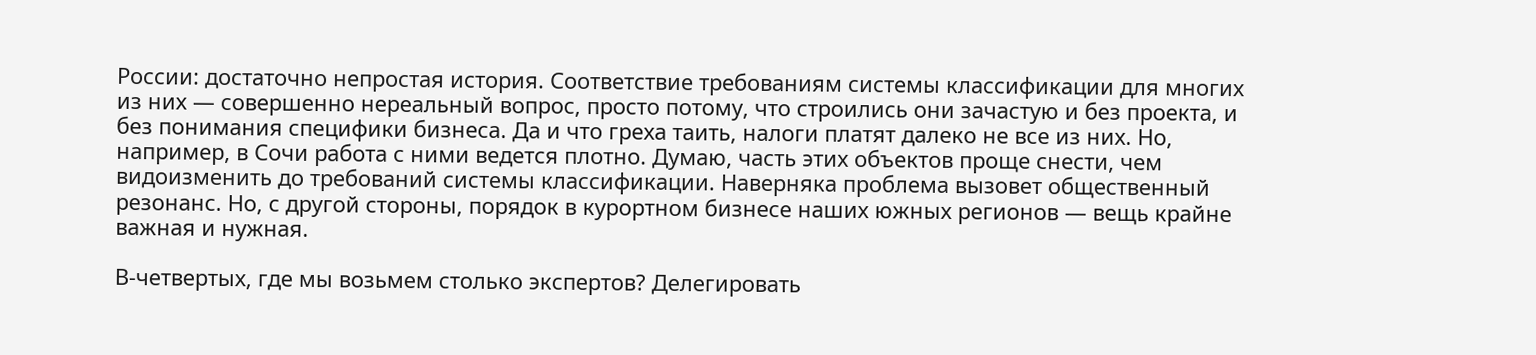России: достаточно непростая история. Соответствие требованиям системы классификации для многих из них — совершенно нереальный вопрос, просто потому, что строились они зачастую и без проекта, и без понимания специфики бизнеса. Да и что греха таить, налоги платят далеко не все из них. Но, например, в Сочи работа с ними ведется плотно. Думаю, часть этих объектов проще снести, чем видоизменить до требований системы классификации. Наверняка проблема вызовет общественный резонанс. Но, с другой стороны, порядок в курортном бизнесе наших южных регионов — вещь крайне важная и нужная.

В-четвертых, где мы возьмем столько экспертов? Делегировать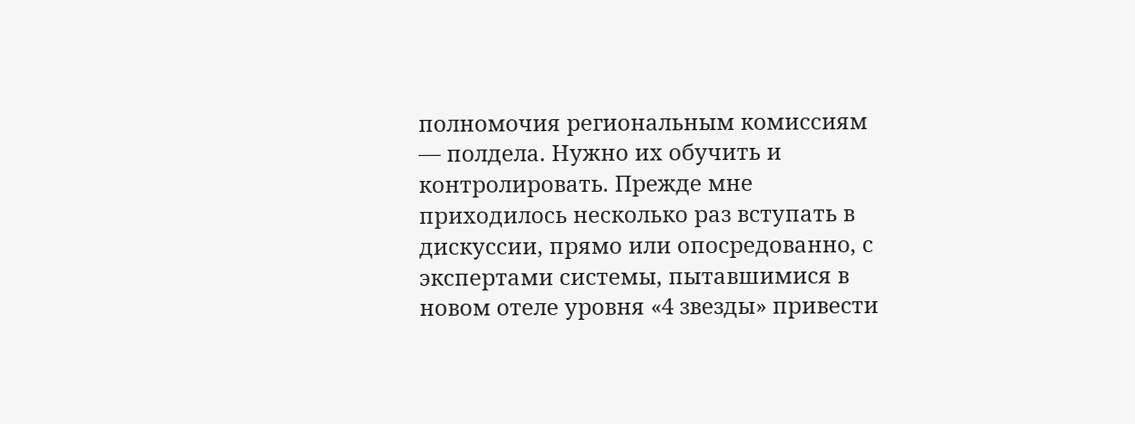полномочия региональным комиссиям — полдела. Нужно их обучить и контролировать. Прежде мне приходилось несколько раз вступать в дискуссии, прямо или опосредованно, с экспертами системы, пытавшимися в новом отеле уровня «4 звезды» привести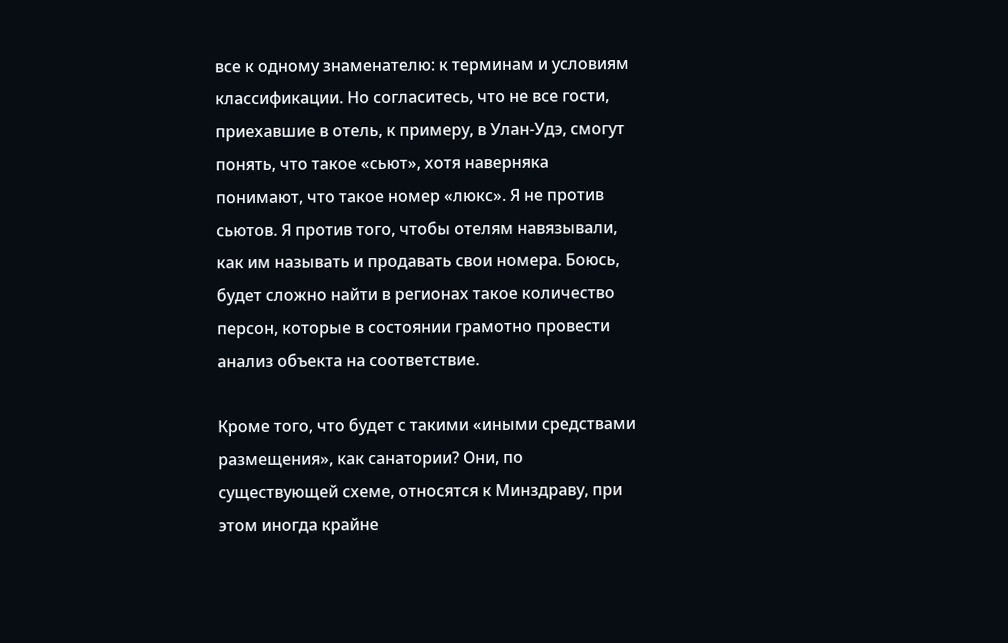все к одному знаменателю: к терминам и условиям классификации. Но согласитесь, что не все гости, приехавшие в отель, к примеру, в Улан-Удэ, смогут понять, что такое «сьют», хотя наверняка понимают, что такое номер «люкс». Я не против сьютов. Я против того, чтобы отелям навязывали, как им называть и продавать свои номера. Боюсь, будет сложно найти в регионах такое количество персон, которые в состоянии грамотно провести анализ объекта на соответствие.

Кроме того, что будет с такими «иными средствами размещения», как санатории? Они, по существующей схеме, относятся к Минздраву, при этом иногда крайне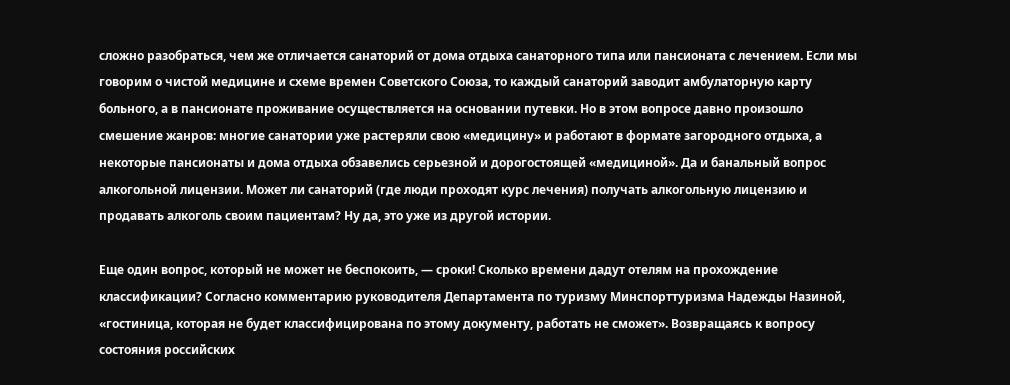сложно разобраться, чем же отличается санаторий от дома отдыха санаторного типа или пансионата с лечением. Если мы говорим о чистой медицине и схеме времен Советского Союза, то каждый санаторий заводит амбулаторную карту больного, а в пансионате проживание осуществляется на основании путевки. Но в этом вопросе давно произошло смешение жанров: многие санатории уже растеряли свою «медицину» и работают в формате загородного отдыха, а некоторые пансионаты и дома отдыха обзавелись серьезной и дорогостоящей «медициной». Да и банальный вопрос алкогольной лицензии. Может ли санаторий (где люди проходят курс лечения) получать алкогольную лицензию и продавать алкоголь своим пациентам? Ну да, это уже из другой истории.

Еще один вопрос, который не может не беспокоить, — сроки! Сколько времени дадут отелям на прохождение классификации? Согласно комментарию руководителя Департамента по туризму Минспорттуризма Надежды Назиной, «гостиница, которая не будет классифицирована по этому документу, работать не сможет». Возвращаясь к вопросу состояния российских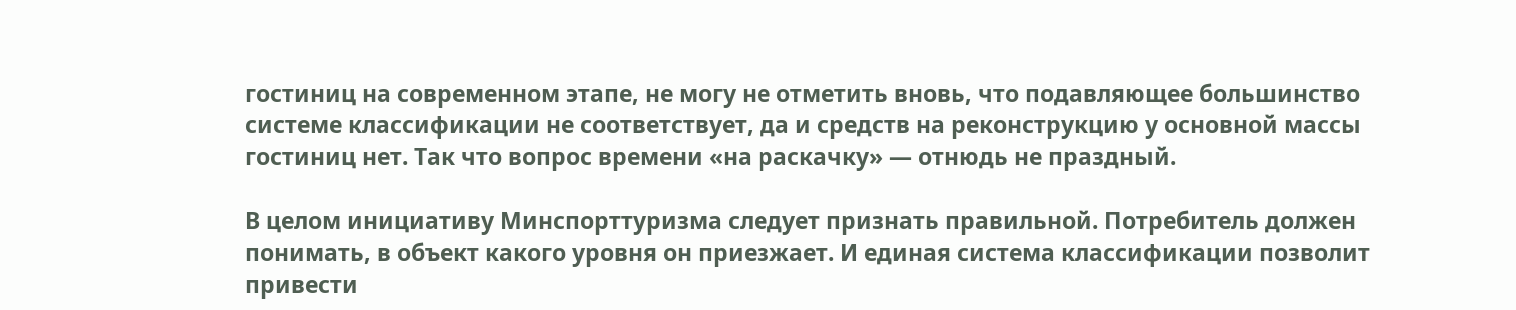гостиниц на современном этапе, не могу не отметить вновь, что подавляющее большинство системе классификации не соответствует, да и средств на реконструкцию у основной массы гостиниц нет. Так что вопрос времени «на раскачку» — отнюдь не праздный.

В целом инициативу Минспорттуризма следует признать правильной. Потребитель должен понимать, в объект какого уровня он приезжает. И единая система классификации позволит привести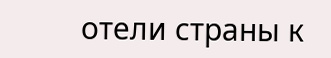отели страны к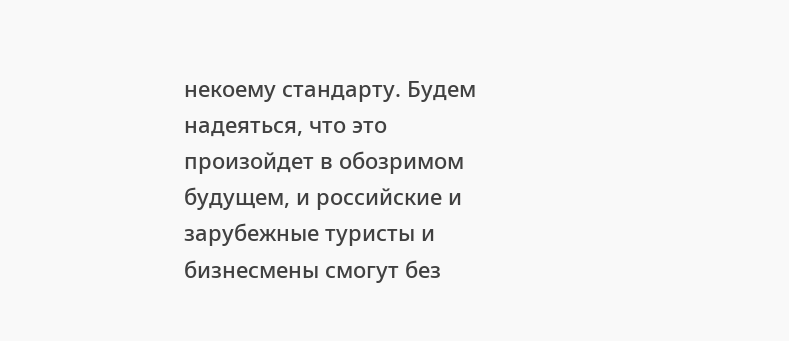некоему стандарту. Будем надеяться, что это произойдет в обозримом будущем, и российские и зарубежные туристы и бизнесмены смогут без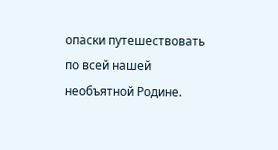опаски путешествовать по всей нашей необъятной Родине.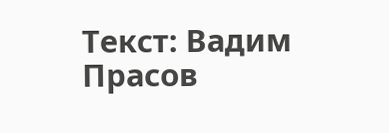Текст: Вадим Прасов